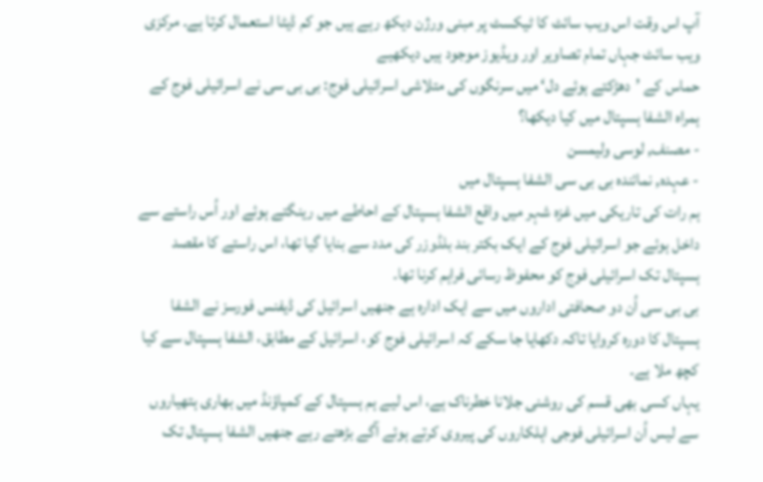آپ اس وقت اس ویب سائٹ کا ٹیکسٹ پر مبنی ورژن دیکھ رہے ہیں جو کم ڈیٹا استعمال کرتا ہے۔ مرکزی ویب سائٹ جہاں تمام تصاویر اور ویڈیوز موجود ہیں دیکھیے
حماس کے ’دھڑکتے ہوئے دل‘ میں سرنگوں کی متلاشی اسرائیلی فوج: بی بی سی نے اسرائیلی فوج کے ہمراہ الشفا ہسپتال میں کیا دیکھا؟
- مصنف, لوسی ولیمسن
- عہدہ, نمائندہ بی بی سی الشفا ہسپتال میں
ہم رات کی تاریکی میں غزہ شہر میں واقع الشفا ہسپتال کے احاطے میں رینگتے ہوئے اور اُس راستے سے داخل ہوئے جو اسرائیلی فوج کے ایک بکتر بند بلڈوزر کی مدد سے بنایا گیا تھا، اس راستے کا مقصد ہسپتال تک اسرائیلی فوج کو محفوظ رسائی فراہم کرنا تھا۔
بی بی سی اُن دو صحافتی اداروں میں سے ایک ادارہ ہے جنھیں اسرائیل کی ڈیفنس فورسز نے الشفا ہسپتال کا دورہ کروایا تاکہ دکھایا جا سکے کہ اسرائیلی فوج کو، اسرائیل کے مطابق، الشفا ہسپتال سے کیا کچھ ملا ہے۔
یہاں کسی بھی قسم کی روشنی جلانا خطرناک ہے، اس لیے ہم ہسپتال کے کمپاؤنڈ میں بھاری ہتھیاروں سے لیس اُن اسرائیلی فوجی اہلکاروں کی پیروی کرتے ہوئے آگے بڑھتے رہے جنھیں الشفا ہسپتال تک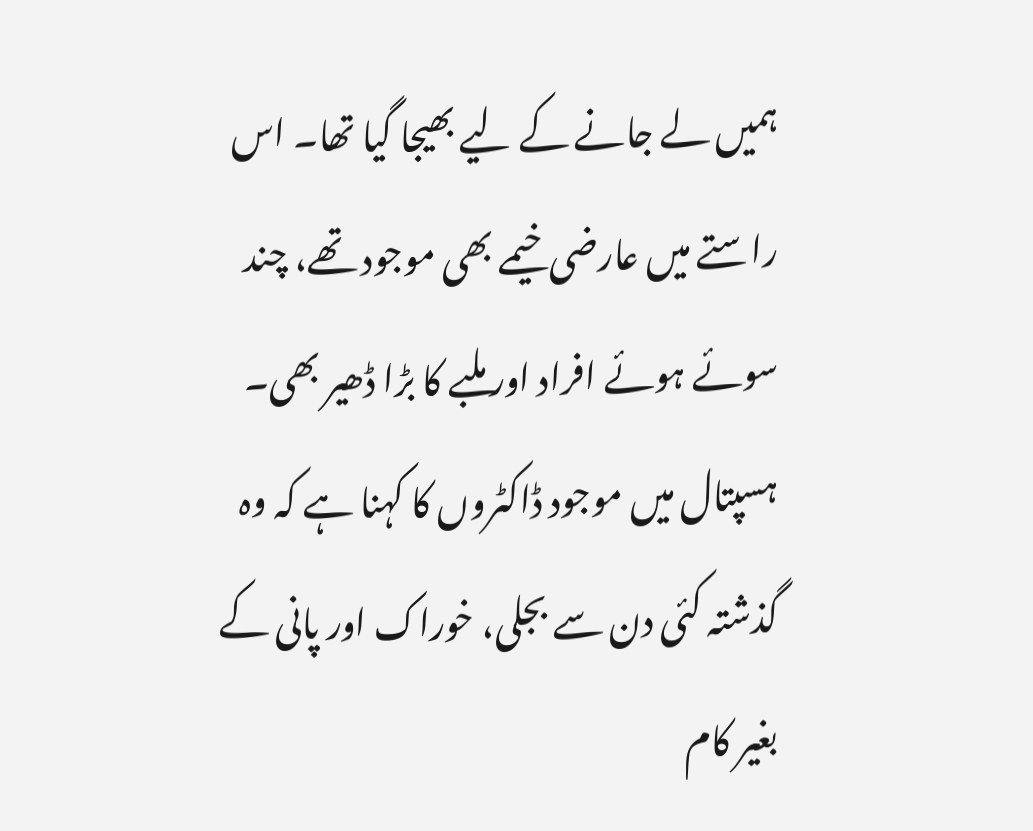ہمیں لے جانے کے لیے بھیجا گیا تھا۔ اس راستے میں عارضی خیمے بھی موجود تھے، چند سوئے ہوئے افراد اور ملبے کا بڑا ڈھیر بھی۔
ہسپتال میں موجود ڈاکٹروں کا کہنا ہے کہ وہ گذشتہ کئی دن سے بجلی، خوراک اور پانی کے بغیر کام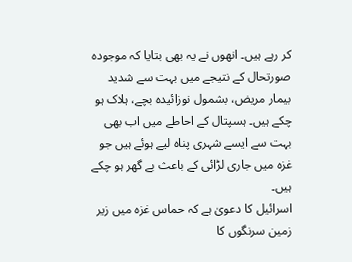کر رہے ہیں۔ انھوں نے یہ بھی بتایا کہ موجودہ صورتحال کے نتیجے میں بہت سے شدید بیمار مریض، بشمول نوزائیدہ بچے، ہلاک ہو چکے ہیں۔ ہسپتال کے احاطے میں اب بھی بہت سے ایسے شہری پناہ لیے ہوئے ہیں جو غزہ میں جاری لڑائی کے باعث بے گھر ہو چکے ہیں۔
اسرائیل کا دعویٰ ہے کہ حماس غزہ میں زیر زمین سرنگوں کا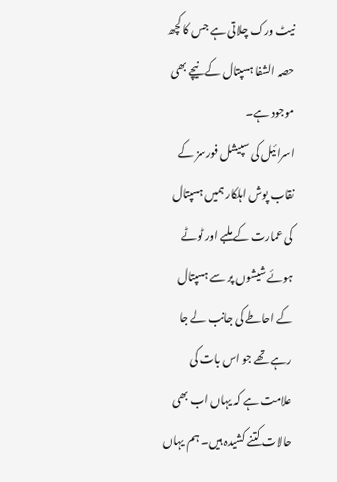نیٹ ورک چلاتی ہے جس کا کچھ حصہ الشفا ہسپتال کے نیچے بھی موجود ہے۔
اسرائیل کی سپیشل فورسز کے نقاب پوش اہلکار ہمیں ہسپتال کی عمارت کے ملبے اور ٹوٹے ہوئے شیشوں پر سے ہسپتال کے احاطے کی جانب لے جا رہے تھے جو اس بات کی علامت ہے کہ یہاں اب بھی حالات کتنے کشیدہ ہیں۔ ہم یہاں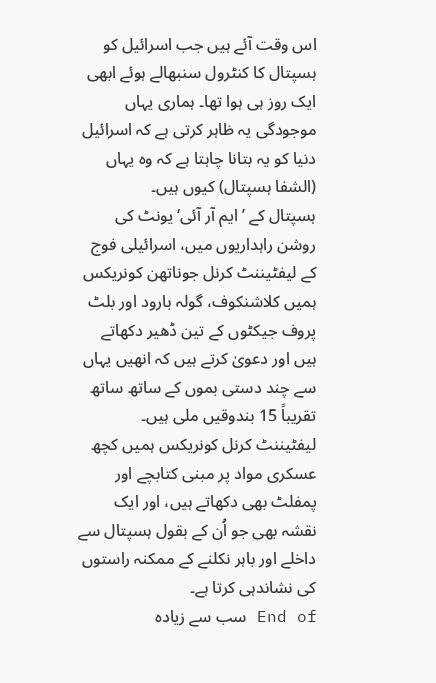اس وقت آئے ہیں جب اسرائیل کو ہسپتال کا کنٹرول سنبھالے ہوئے ابھی ایک روز ہی ہوا تھا۔ ہماری یہاں موجودگی یہ ظاہر کرتی ہے کہ اسرائیل دنیا کو یہ بتانا چاہتا ہے کہ وہ یہاں (الشفا ہسپتال) کیوں ہیں۔
ہسپتال کے ’ایم آر آئی‘ یونٹ کی روشن راہداریوں میں، اسرائیلی فوج کے لیفٹیننٹ کرنل جوناتھن کونریکس ہمیں کلاشنکوف، گولہ بارود اور بلٹ پروف جیکٹوں کے تین ڈھیر دکھاتے ہیں اور دعویٰ کرتے ہیں کہ انھیں یہاں سے چند دستی بموں کے ساتھ ساتھ تقریباً 15 بندوقیں ملی ہیں۔
لیفٹیننٹ کرنل کونریکس ہمیں کچھ عسکری مواد پر مبنی کتابچے اور پمفلٹ بھی دکھاتے ہیں، اور ایک نقشہ بھی جو اُن کے بقول ہسپتال سے داخلے اور باہر نکلنے کے ممکنہ راستوں کی نشاندہی کرتا ہے۔
End of سب سے زیادہ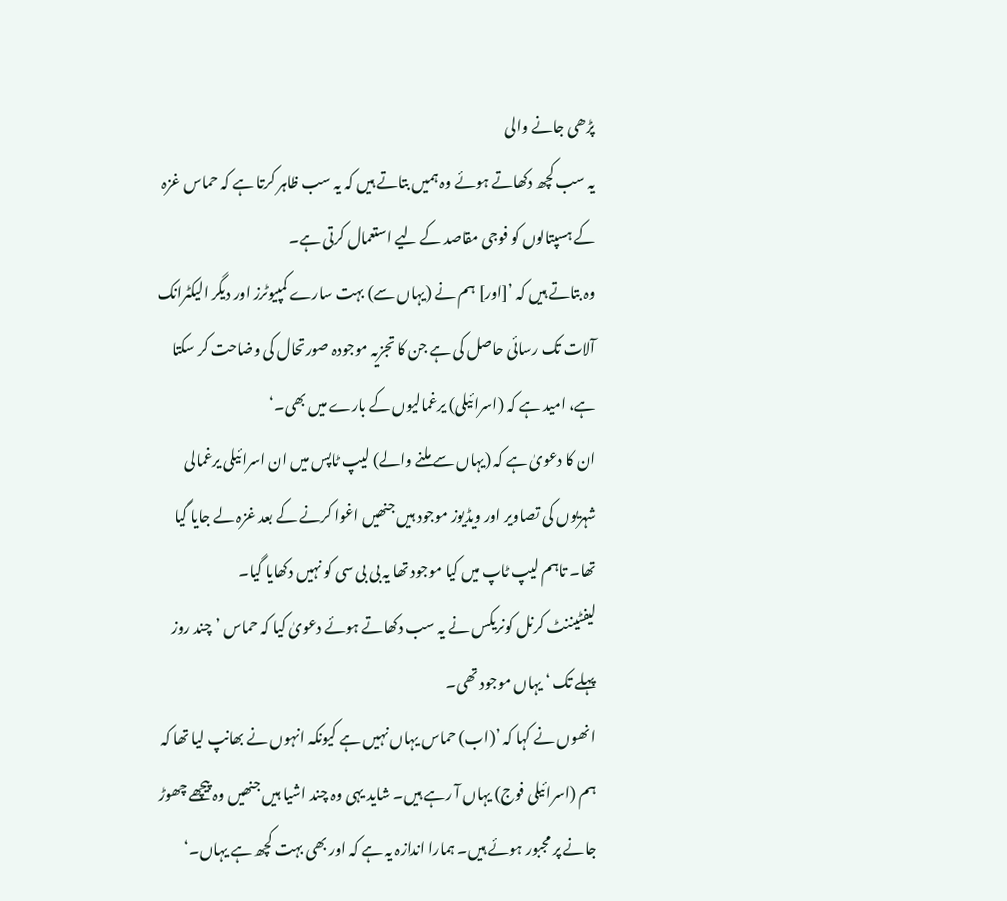پڑھی جانے والی
یہ سب کچھ دکھاتے ہوئے وہ ہمیں بتاتے ہیں کہ یہ سب ظاہر کرتا ہے کہ حماس غزہ کے ہسپتالوں کو فوجی مقاصد کے لیے استعمال کرتی ہے۔
وہ بتاتے ہیں کہ ’[اور] ہم نے (یہاں سے) بہت سارے کمپیوٹرز اور دیگر الیکٹرانک آلات تک رسائی حاصل کی ہے جن کا تجزیہ موجودہ صورتحال کی وضاحت کر سکتا ہے، امید ہے کہ (اسرائیلی) یرغمالیوں کے بارے میں بھی۔‘
ان کا دعویٰ ہے کہ (یہاں سے ملنے والے) لیپ ٹاپس میں ان اسرائیلی یرغمالی شہریوں کی تصاویر اور ویڈیوز موجود ہیں جنھیں اغوا کرنے کے بعد غزہ لے جایا گیا تھا۔ تاہم لیپ ٹاپ میں کیا موجود تھا یہ بی بی سی کو نہیں دکھایا گیا۔
لیفٹیننٹ کرنل کونریکس نے یہ سب دکھاتے ہوئے دعویٰ کیا کہ حماس ’چند روز پہلے تک ‘ یہاں موجود تھی۔
انھوں نے کہا کہ ’(اب) حماس یہاں نہیں ہے کیونکہ انہوں نے بھانپ لیا تھا کہ ہم (اسرائیلی فوج) یہاں آ رہے ہیں۔ شاید یہی وہ چند اشیا ہیں جنھیں وہ پیچھے چھوڑ جانے پر مجبور ہوئے ہیں۔ ہمارا اندازہ یہ ہے کہ اور بھی بہت کچھ ہے یہاں۔‘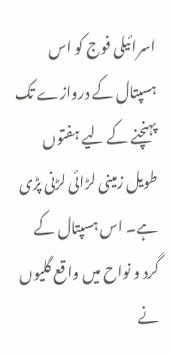اسرائیلی فوج کو اس ہسپتال کے دروازے تک پہنچنے کے لیے ہفتوں طویل زمینی لڑائی لڑنی پڑی ہے۔ اس ہسپتال کے گرد و نواح میں واقع گلیوں نے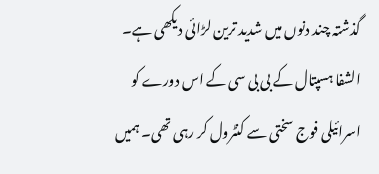گذشتہ چند دنوں میں شدید ترین لڑائی دیکھی ہے۔
الشفا ہسپتال کے بی بی سی کے اس دورے کو اسرائیلی فوج سختی سے کنٹرول کر رہی تھی۔ ہمیں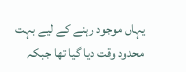یہاں موجود رہنے کے لیے بہت محدود وقت دیا گیا تھا جبکہ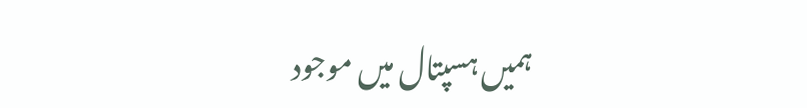ہمیں ہسپتال میں موجود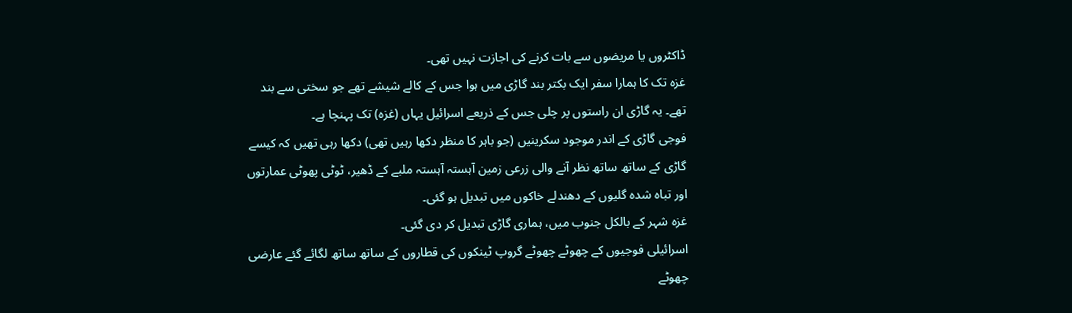ڈاکٹروں یا مریضوں سے بات کرنے کی اجازت نہیں تھی۔
غزہ تک کا ہمارا سفر ایک بکتر بند گاڑی میں ہوا جس کے کالے شیشے تھے جو سختی سے بند تھے۔ یہ گاڑی ان راستوں پر چلی جس کے ذریعے اسرائیل یہاں (غزہ) تک پہنچا ہے۔
فوجی گاڑی کے اندر موجود سکرینیں (جو باہر کا منظر دکھا رہیں تھی) دکھا رہی تھیں کہ کیسے گاڑی کے ساتھ ساتھ نظر آنے والی زرعی زمین آہستہ آہستہ ملبے کے ڈھیر، ٹوٹی پھوٹی عمارتوں اور تباہ شدہ گلیوں کے دھندلے خاکوں میں تبدیل ہو گئی۔
غزہ شہر کے بالکل جنوب میں، ہماری گاڑی تبدیل کر دی گئی۔
اسرائیلی فوجیوں کے چھوٹے چھوٹے گروپ ٹینکوں کی قطاروں کے ساتھ ساتھ لگائے گئے عارضی چھوٹے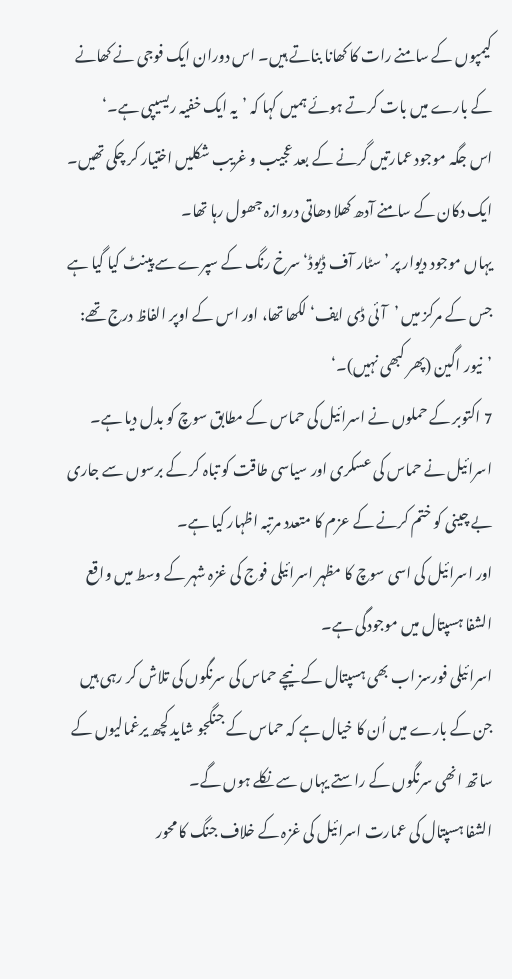کیمپوں کے سامنے رات کا کھانا بناتے ہیں۔ اس دوران ایک فوجی نے کھانے کے بارے میں بات کرتے ہوئے ہمیں کہا کہ ’یہ ایک خفیہ ریسیپی ہے۔‘
اس جگہ موجود عمارتیں گرنے کے بعد عجیب و غریب شکلیں اختیار کر چکی تھیں۔ ایک دکان کے سامنے آدھ کھلا دھاتی دروازہ جھول رہا تھا۔
یہاں موجود دیوار پر ’سٹار آف ڈیوڈ‘ سرخ رنگ کے سپرے سے پینٹ کیا گیا ہے جس کے مرکز میں ’آئی ڈی ایف‘ لکھا تھا، اور اس کے اوپر الفاظ درج تھے: ’نیور اگین (پھر کبھی نہیں)۔‘
7 اکتوبر کے حملوں نے اسرائیل کی حماس کے مطابق سوچ کو بدل دیا ہے۔ اسرائیل نے حماس کی عسکری اور سیاسی طاقت کو تباہ کر کے برسوں سے جاری بے چینی کو ختم کرنے کے عزم کا متعدد مرتبہ اظہار کیا ہے۔
اور اسرائیل کی اسی سوچ کا مظہر اسرائیلی فوج کی غزہ شہر کے وسط میں واقع الشفا ہسپتال میں موجودگی ہے۔
اسرائیلی فورسز اب بھی ہسپتال کے نیچے حماس کی سرنگوں کی تلاش کر رہی ہیں جن کے بارے میں اُن کا خیال ہے کہ حماس کے جنگجو شاید کچھ یرغمالیوں کے ساتھ انھی سرنگوں کے راستے یہاں سے نکلے ہوں گے۔
الشفا ہسپتال کی عمارت اسرائیل کی غزہ کے خلاف جنگ کا محور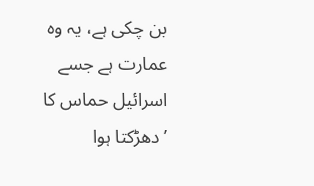بن چکی ہے، یہ وہ عمارت ہے جسے اسرائیل حماس کا ’دھڑکتا ہوا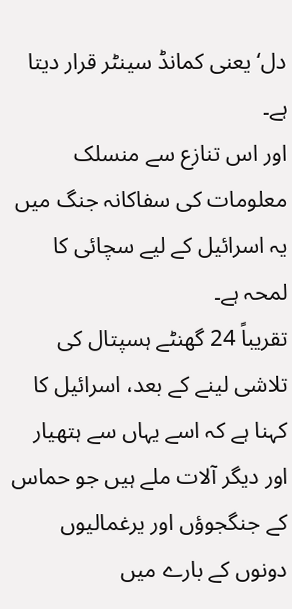دل‘ یعنی کمانڈ سینٹر قرار دیتا ہے۔
اور اس تنازع سے منسلک معلومات کی سفاکانہ جنگ میں یہ اسرائیل کے لیے سچائی کا لمحہ ہے۔
تقریباً 24 گھنٹے ہسپتال کی تلاشی لینے کے بعد، اسرائیل کا کہنا ہے کہ اسے یہاں سے ہتھیار اور دیگر آلات ملے ہیں جو حماس کے جنگجوؤں اور یرغمالیوں دونوں کے بارے میں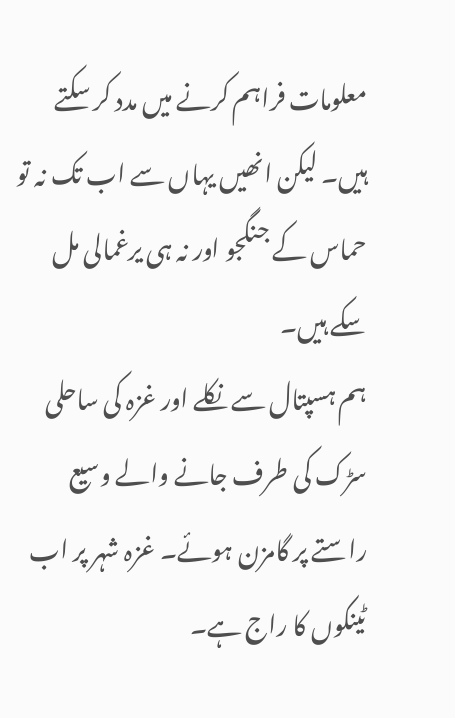معلومات فراہم کرنے میں مدد کر سکتے ہیں۔ لیکن انھیں یہاں سے اب تک نہ تو حماس کے جنگجو اور نہ ہی یرغمالی مل سکے ہیں۔
ہم ہسپتال سے نکلے اور غزہ کی ساحلی سڑک کی طرف جانے والے وسیع راستے پر گامزن ہوئے۔ غزہ شہر پر اب ٹینکوں کا راج ہے۔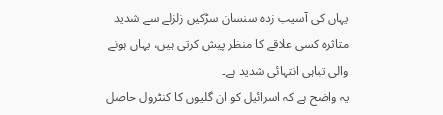یہاں کی آسیب زدہ سنسان سڑکیں زلزلے سے شدید متاثرہ کسی علاقے کا منظر پیش کرتی ہیں، یہاں ہونے والی تباہی انتہائی شدید ہے۔
یہ واضح ہے کہ اسرائیل کو ان گلیوں کا کنٹرول حاصل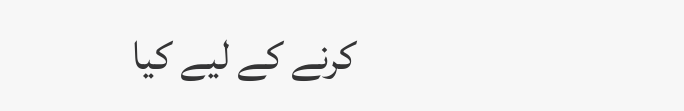کرنے کے لیے کیا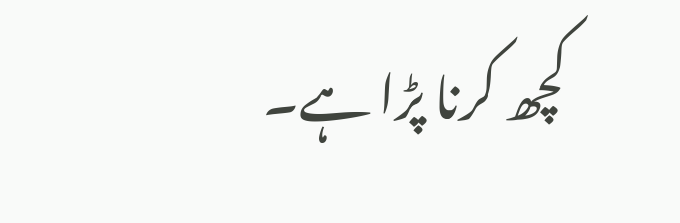کچھ کرنا پڑا ہے۔